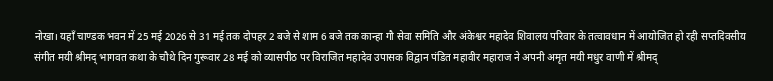नोखा। यहाँ चाण्डक भवन में 25 मई 2026 से 31 मई तक दोपहर 2 बजे से शाम 6 बजे तक कान्हा गौ सेवा समिति और अंकेश्वर महादेव शिवालय परिवार के तत्वावधान में आयोजित हो रही सप्तदिवसीय संगीत मयी श्रीमद् भागवत कथा के चौथे दिन गुरूवार 28 मई को व्यासपीठ पर विराजित महादेव उपासक विद्वान पंडित महावीर महाराज ने अपनी अमृत मयी मधुर वाणी में श्रीमद्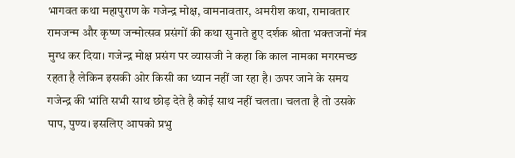भागवत कथा महापुराण के गजेन्द्र मोक्ष, वामनावतार, अमरीश कथा, रामावतार रामजन्म और कृष्ण जन्मोत्सव प्रसंगों की कथा सुनाते हुए दर्शक श्रोता भक्तजनों मंत्र मुग्ध कर दिया। गजेन्द्र मोक्ष प्रसंग पर व्यासजी ने कहा कि काल नामका मगरमच्छ रहता है लेकिन इसकी ओर किसी का ध्यान नहीं जा रहा है। ऊपर जाने के समय गजेन्द्र की भांति सभी साथ छोड़ देते है कोई साथ नहीं चलता। चलता है तो उसके पाप, पुण्य। इसलिए आपको प्रभु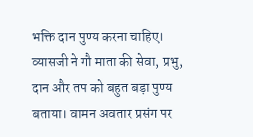भक्ति दान पुण्य करना चाहिए। व्यासजी ने गौ माता की सेवा, प्रभु, दान और तप को बहुत बड़ा पुण्य बताया। वामन अवतार प्रसंग पर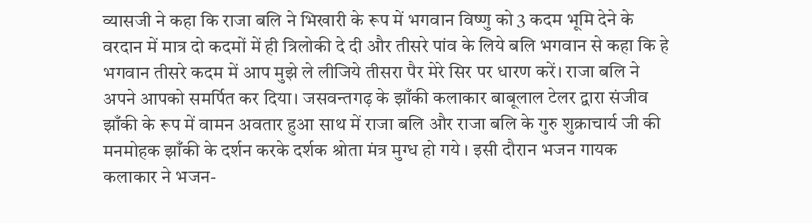व्यासजी ने कहा कि राजा बलि ने भिखारी के रूप में भगवान विष्णु को 3 कदम भूमि देने के वरदान में मात्र दो कदमों में ही त्रिलोकी दे दी और तीसरे पांव के लिये बलि भगवान से कहा कि हे भगवान तीसरे कदम में आप मुझे ले लीजिये तीसरा पैर मेरे सिर पर धारण करें। राजा बलि ने अपने आपको समर्पित कर दिया। जसवन्तगढ़ के झाँकी कलाकार बाबूलाल टेलर द्वारा संजीव झाँकी के रूप में वामन अवतार हुआ साथ में राजा बलि और राजा बलि के गुरु शुक्राचार्य जी की मनमोहक झाँकी के दर्शन करके दर्शक श्रोता मंत्र मुग्ध हो गये । इसी दौरान भजन गायक कलाकार ने भजन-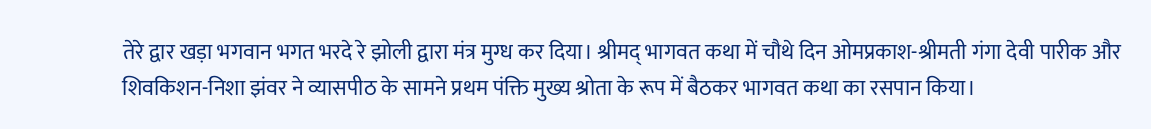तेरे द्वार खड़ा भगवान भगत भरदे रे झोली द्वारा मंत्र मुग्ध कर दिया। श्रीमद् भागवत कथा में चौथे दिन ओमप्रकाश-श्रीमती गंगा देवी पारीक और शिवकिशन-निशा झंवर ने व्यासपीठ के सामने प्रथम पंक्ति मुख्य श्रोता के रूप में बैठकर भागवत कथा का रसपान किया।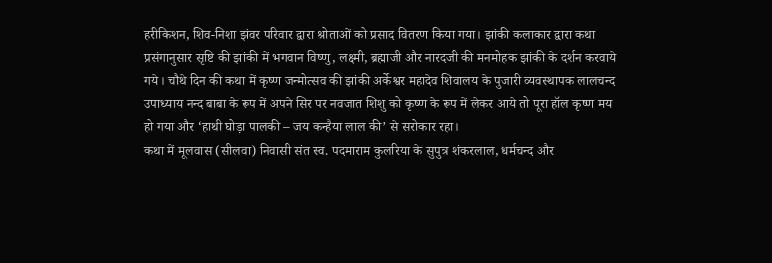हरीकिशन, शिव-निशा झंवर परिवार द्वारा श्रोताओं को प्रसाद वितरण किया गया। झांकी कलाकार द्वारा कथा प्रसंगानुसार सृष्टि की झांकी में भगवान विष्णु, लक्ष्मी, ब्रह्माजी और नारदजी की मनमोहक झांकी के दर्शन करवाये गये। चौथे दिन की कथा में कृष्ण जन्मोत्सव की झांकी अर्केश्वर महादेव शिवालय के पुजारी व्यवस्थापक लालचन्द उपाध्याय नन्द बाबा के रूप में अपने सिर पर नवजात शिशु को कृष्ण के रूप में लेकर आये तो पूरा हॉल कृष्ण मय हो गया और ‘हाथी घोड़ा पालकी – जय कन्हैया लाल की’ से सरोकार रहा।
कथा में मूलवास (सीलवा) निवासी संत स्व. पदमाराम कुलरिया के सुपुत्र शंकरलाल, धर्मचन्द और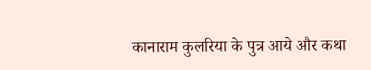कानाराम कुलरिया के पुत्र आये और कथा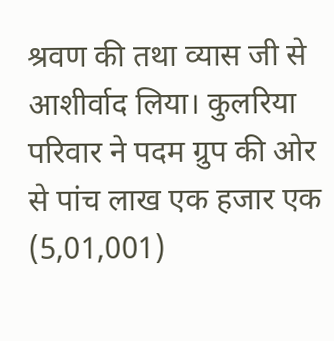श्रवण की तथा व्यास जी से आशीर्वाद लिया। कुलरिया परिवार ने पदम ग्रुप की ओर से पांच लाख एक हजार एक (5,01,001)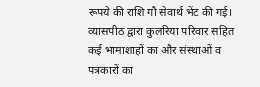रूपये की राशि गौ सेवार्थ भेंट की गई।
व्यासपीठ द्वारा कुलरिया परिवार सहित कई भामाशाहों का और संस्थाओं व पत्रकारों का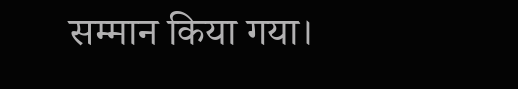सम्मान किया गया।